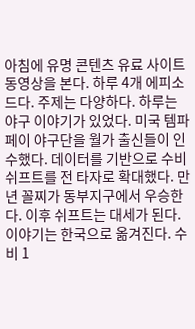아침에 유명 콘텐츠 유료 사이트 동영상을 본다. 하루 4개 에피소드다. 주제는 다양하다. 하루는 야구 이야기가 있었다. 미국 템파페이 야구단을 월가 출신들이 인수했다. 데이터를 기반으로 수비 쉬프트를 전 타자로 확대했다. 만년 꼴찌가 동부지구에서 우승한다. 이후 쉬프트는 대세가 된다. 이야기는 한국으로 옮겨진다. 수비 1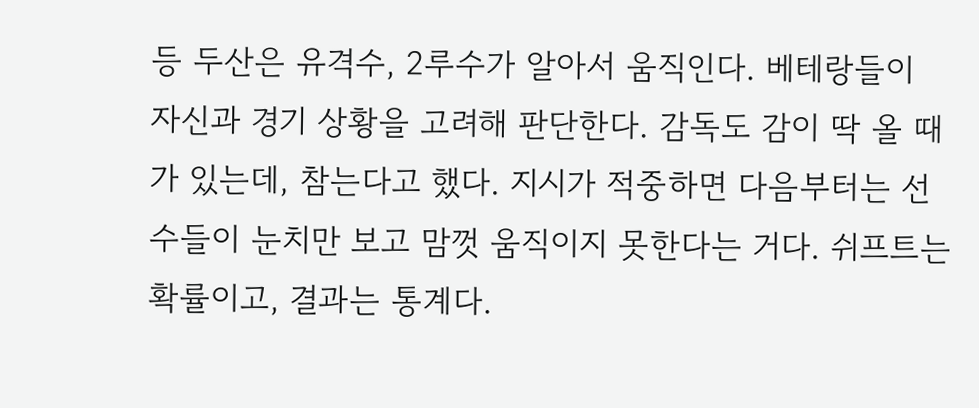등 두산은 유격수, 2루수가 알아서 움직인다. 베테랑들이 자신과 경기 상황을 고려해 판단한다. 감독도 감이 딱 올 때가 있는데, 참는다고 했다. 지시가 적중하면 다음부터는 선수들이 눈치만 보고 맘껏 움직이지 못한다는 거다. 쉬프트는 확률이고, 결과는 통계다.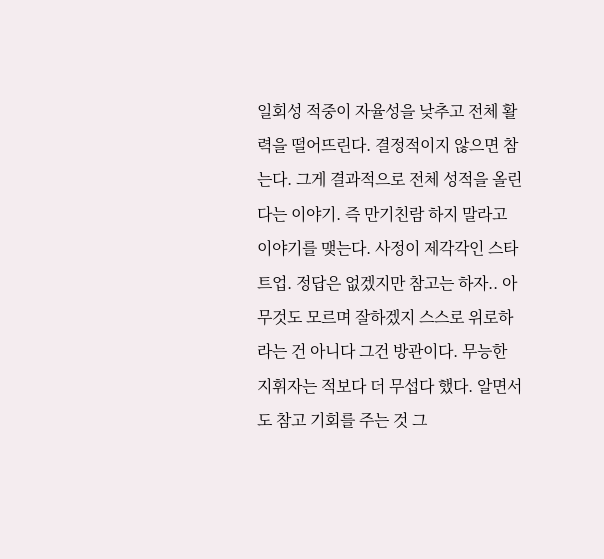일회성 적중이 자율성을 낮추고 전체 활력을 떨어뜨린다. 결정적이지 않으면 참는다. 그게 결과적으로 전체 성적을 올린다는 이야기. 즉 만기친람 하지 말라고 이야기를 맺는다. 사정이 제각각인 스타트업. 정답은 없겠지만 참고는 하자.. 아무것도 모르며 잘하겠지 스스로 위로하라는 건 아니다 그건 방관이다. 무능한 지휘자는 적보다 더 무섭다 했다. 알면서도 참고 기회를 주는 것 그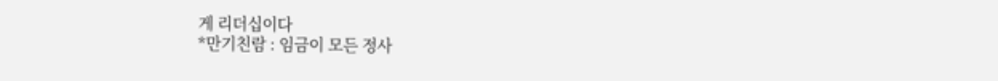게 리더십이다
*만기친람 : 임금이 모든 정사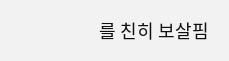를 친히 보살핌